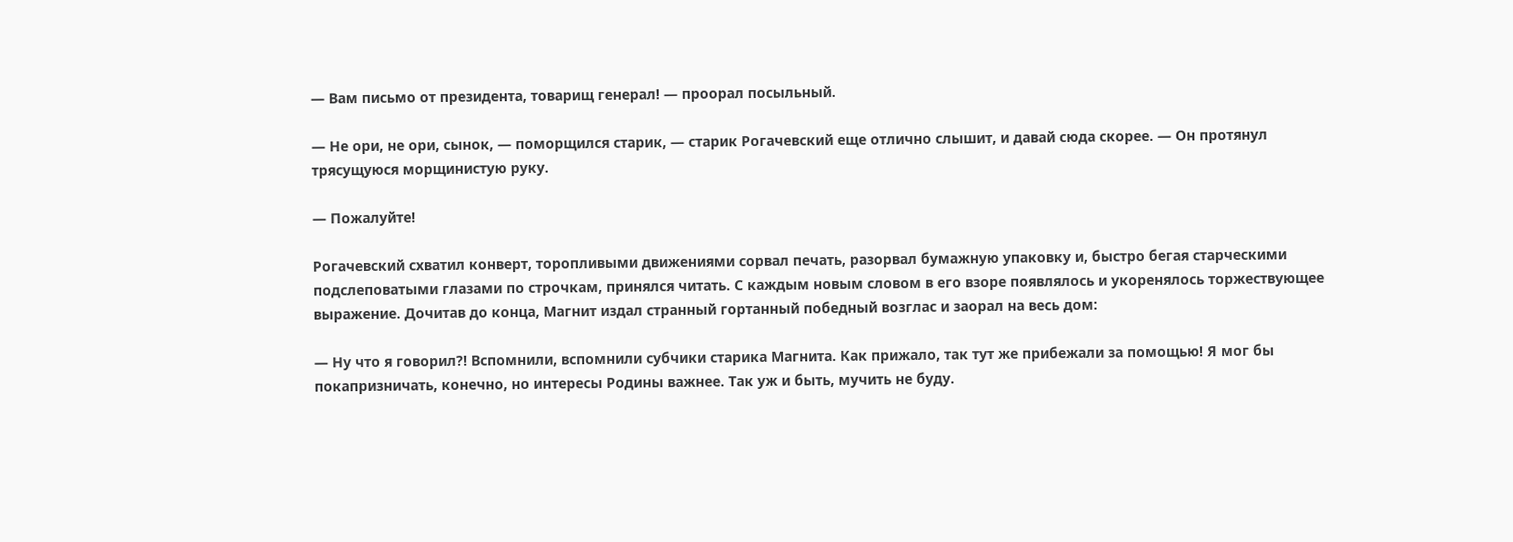— Вам письмо от президента, товарищ генерал! — проорал посыльный.

— Не ори, не ори, сынок, — поморщился старик, — старик Рогачевский еще отлично слышит, и давай сюда скорее. — Он протянул трясущуюся морщинистую руку.

— Пожалуйте!

Рогачевский схватил конверт, торопливыми движениями сорвал печать, разорвал бумажную упаковку и, быстро бегая старческими подслеповатыми глазами по строчкам, принялся читать. С каждым новым словом в его взоре появлялось и укоренялось торжествующее выражение. Дочитав до конца, Магнит издал странный гортанный победный возглас и заорал на весь дом:

— Ну что я говорил?! Вспомнили, вспомнили субчики старика Магнита. Как прижало, так тут же прибежали за помощью! Я мог бы покапризничать, конечно, но интересы Родины важнее. Так уж и быть, мучить не буду.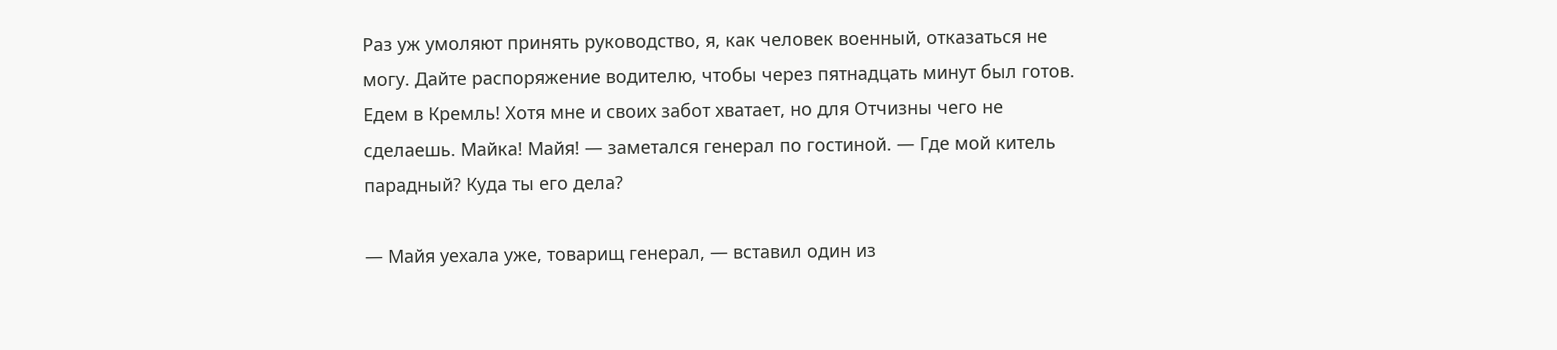Раз уж умоляют принять руководство, я, как человек военный, отказаться не могу. Дайте распоряжение водителю, чтобы через пятнадцать минут был готов. Едем в Кремль! Хотя мне и своих забот хватает, но для Отчизны чего не сделаешь. Майка! Майя! — заметался генерал по гостиной. — Где мой китель парадный? Куда ты его дела?

— Майя уехала уже, товарищ генерал, — вставил один из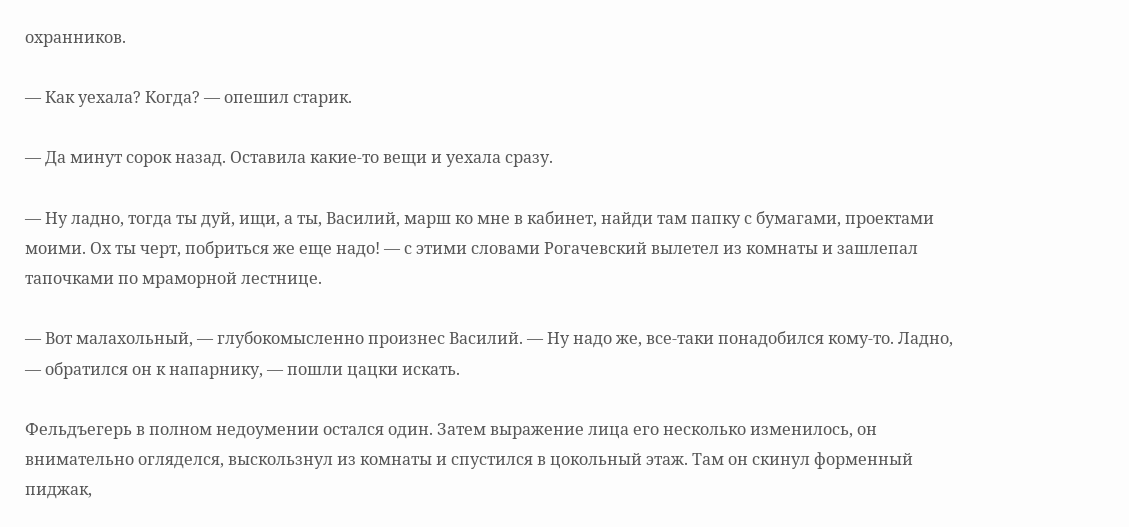охранников.

— Как уехала? Когда? — опешил старик.

— Да минут сорок назад. Оставила какие-то вещи и уехала сразу.

— Ну ладно, тогда ты дуй, ищи, а ты, Василий, марш ко мне в кабинет, найди там папку с бумагами, проектами моими. Ох ты черт, побриться же еще надо! — с этими словами Рогачевский вылетел из комнаты и зашлепал тапочками по мраморной лестнице.

— Вот малахольный, — глубокомысленно произнес Василий. — Ну надо же, все-таки понадобился кому-то. Ладно, — обратился он к напарнику, — пошли цацки искать.

Фельдъегерь в полном недоумении остался один. Затем выражение лица его несколько изменилось, он внимательно огляделся, выскользнул из комнаты и спустился в цокольный этаж. Там он скинул форменный пиджак,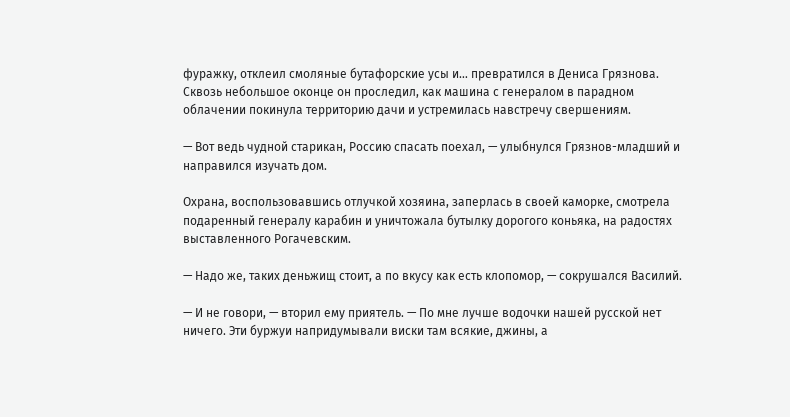фуражку, отклеил смоляные бутафорские усы и… превратился в Дениса Грязнова. Сквозь небольшое оконце он проследил, как машина с генералом в парадном облачении покинула территорию дачи и устремилась навстречу свершениям.

— Вот ведь чудной старикан, Россию спасать поехал, — улыбнулся Грязнов-младший и направился изучать дом.

Охрана, воспользовавшись отлучкой хозяина, заперлась в своей каморке, смотрела подаренный генералу карабин и уничтожала бутылку дорогого коньяка, на радостях выставленного Рогачевским.

— Надо же, таких деньжищ стоит, а по вкусу как есть клопомор, — сокрушался Василий.

— И не говори, — вторил ему приятель. — По мне лучше водочки нашей русской нет ничего. Эти буржуи напридумывали виски там всякие, джины, а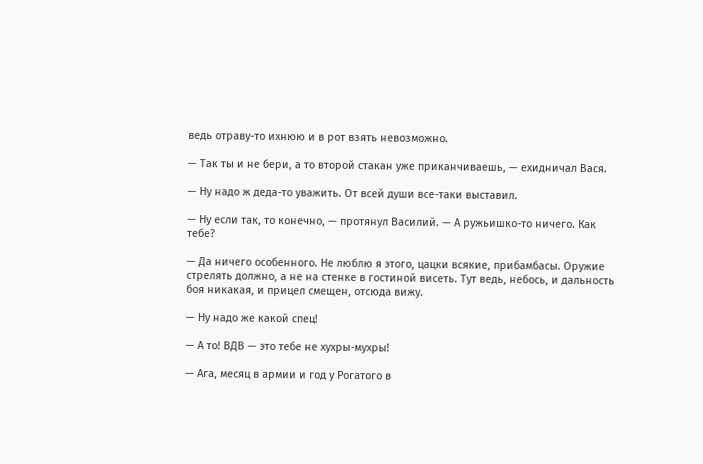ведь отраву-то ихнюю и в рот взять невозможно.

— Так ты и не бери, а то второй стакан уже приканчиваешь, — ехидничал Вася.

— Ну надо ж деда-то уважить. От всей души все-таки выставил.

— Ну если так, то конечно, — протянул Василий. — А ружьишко-то ничего. Как тебе?

— Да ничего особенного. Не люблю я этого, цацки всякие, прибамбасы. Оружие стрелять должно, а не на стенке в гостиной висеть. Тут ведь, небось, и дальность боя никакая, и прицел смещен, отсюда вижу.

— Ну надо же какой спец!

— А то! ВДВ — это тебе не хухры-мухры!

— Ага, месяц в армии и год у Рогатого в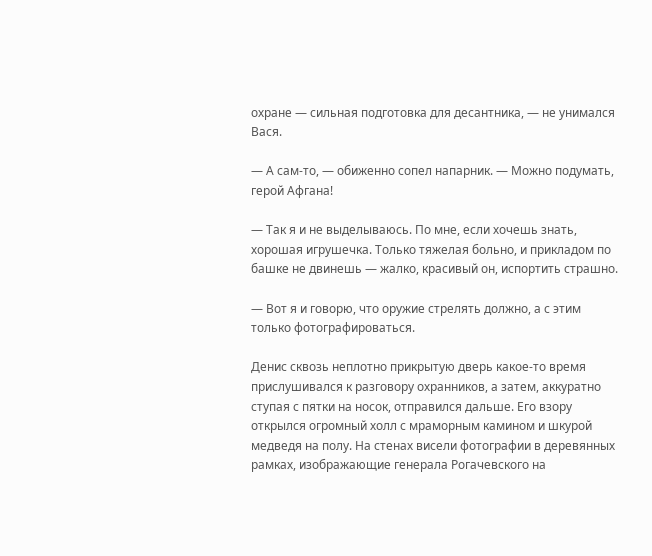охране — сильная подготовка для десантника, — не унимался Вася.

— А сам-то, — обиженно сопел напарник. — Можно подумать, герой Афгана!

— Так я и не выделываюсь. По мне, если хочешь знать, хорошая игрушечка. Только тяжелая больно, и прикладом по башке не двинешь — жалко, красивый он, испортить страшно.

— Вот я и говорю, что оружие стрелять должно, а с этим только фотографироваться.

Денис сквозь неплотно прикрытую дверь какое-то время прислушивался к разговору охранников, а затем, аккуратно ступая с пятки на носок, отправился дальше. Его взору открылся огромный холл с мраморным камином и шкурой медведя на полу. На стенах висели фотографии в деревянных рамках, изображающие генерала Рогачевского на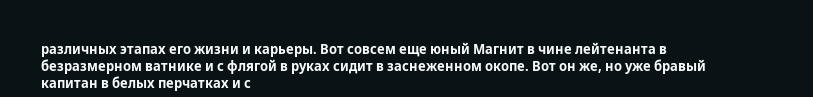различных этапах его жизни и карьеры. Вот совсем еще юный Магнит в чине лейтенанта в безразмерном ватнике и с флягой в руках сидит в заснеженном окопе. Вот он же, но уже бравый капитан в белых перчатках и с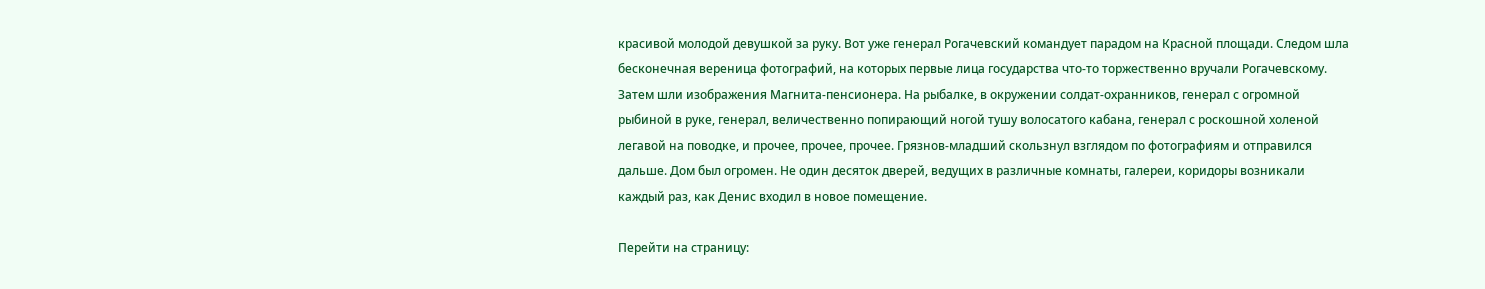красивой молодой девушкой за руку. Вот уже генерал Рогачевский командует парадом на Красной площади. Следом шла бесконечная вереница фотографий, на которых первые лица государства что-то торжественно вручали Рогачевскому. Затем шли изображения Магнита-пенсионера. На рыбалке, в окружении солдат-охранников, генерал с огромной рыбиной в руке, генерал, величественно попирающий ногой тушу волосатого кабана, генерал с роскошной холеной легавой на поводке, и прочее, прочее, прочее. Грязнов-младший скользнул взглядом по фотографиям и отправился дальше. Дом был огромен. Не один десяток дверей, ведущих в различные комнаты, галереи, коридоры возникали каждый раз, как Денис входил в новое помещение.

Перейти на страницу: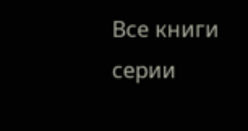Все книги серии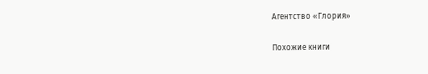Агентство «Глория»

Похожие книги